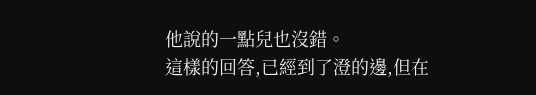他說的一點兒也沒錯。
這樣的回答,已經到了澄的邊,但在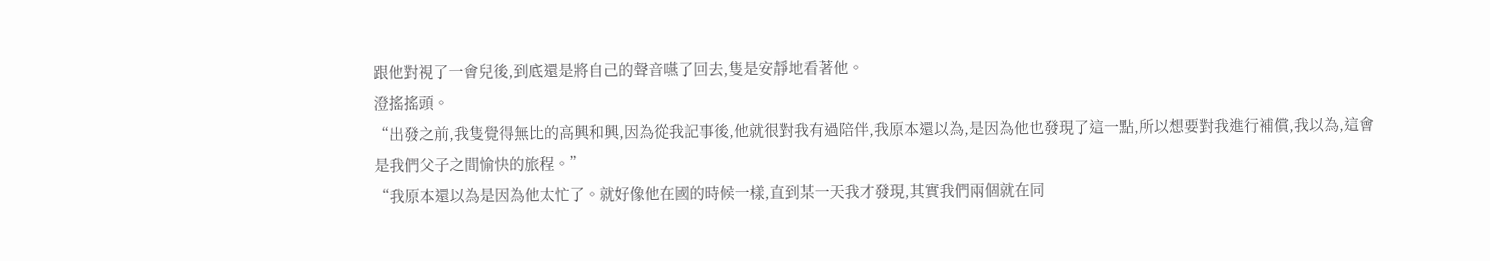跟他對視了一會兒後,到底還是將自己的聲音嚥了回去,隻是安靜地看著他。
澄搖搖頭。
“出發之前,我隻覺得無比的高興和興,因為從我記事後,他就很對我有過陪伴,我原本還以為,是因為他也發現了這一點,所以想要對我進行補償,我以為,這會是我們父子之間愉快的旅程。”
“我原本還以為是因為他太忙了。就好像他在國的時候一樣,直到某一天我才發現,其實我們兩個就在同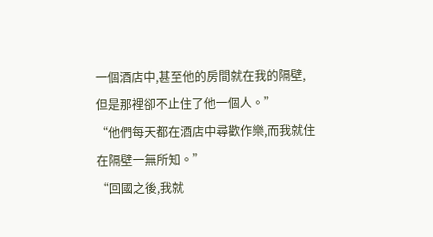一個酒店中,甚至他的房間就在我的隔壁,但是那裡卻不止住了他一個人。”
“他們每天都在酒店中尋歡作樂,而我就住在隔壁一無所知。”
“回國之後,我就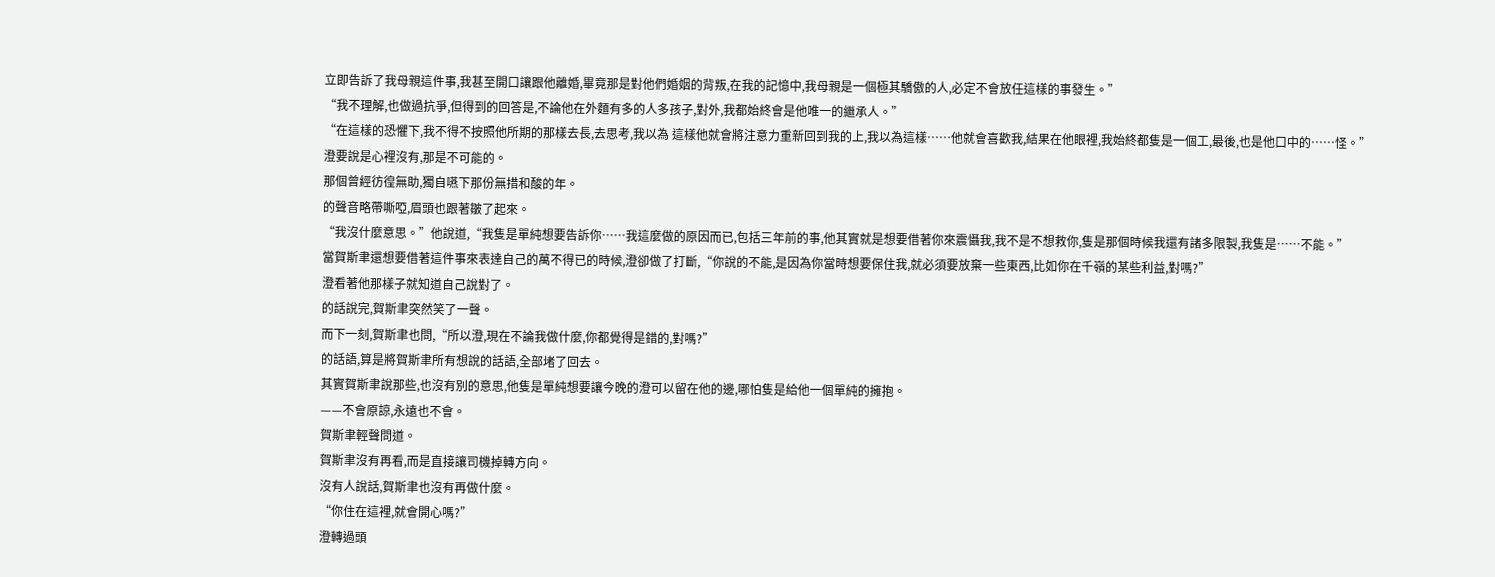立即告訴了我母親這件事,我甚至開口讓跟他離婚,畢竟那是對他們婚姻的背叛,在我的記憶中,我母親是一個極其驕傲的人,必定不會放任這樣的事發生。”
“我不理解,也做過抗爭,但得到的回答是,不論他在外麵有多的人多孩子,對外,我都始終會是他唯一的繼承人。”
“在這樣的恐懼下,我不得不按照他所期的那樣去長,去思考,我以為 這樣他就會將注意力重新回到我的上,我以為這樣……他就會喜歡我,結果在他眼裡,我始終都隻是一個工,最後,也是他口中的……怪。”
澄要說是心裡沒有,那是不可能的。
那個曾經彷徨無助,獨自嚥下那份無措和酸的年。
的聲音略帶嘶啞,眉頭也跟著皺了起來。
“我沒什麼意思。”他說道,“我隻是單純想要告訴你……我這麼做的原因而已,包括三年前的事,他其實就是想要借著你來震懾我,我不是不想救你,隻是那個時候我還有諸多限製,我隻是……不能。”
當賀斯聿還想要借著這件事來表達自己的萬不得已的時候,澄卻做了打斷,“你說的不能,是因為你當時想要保住我,就必須要放棄一些東西,比如你在千嶺的某些利益,對嗎?”
澄看著他那樣子就知道自己說對了。
的話說完,賀斯聿突然笑了一聲。
而下一刻,賀斯聿也問,“所以澄,現在不論我做什麼,你都覺得是錯的,對嗎?”
的話語,算是將賀斯聿所有想說的話語,全部堵了回去。
其實賀斯聿說那些,也沒有別的意思,他隻是單純想要讓今晚的澄可以留在他的邊,哪怕隻是給他一個單純的擁抱。
——不會原諒,永遠也不會。
賀斯聿輕聲問道。
賀斯聿沒有再看,而是直接讓司機掉轉方向。
沒有人說話,賀斯聿也沒有再做什麼。
“你住在這裡,就會開心嗎?”
澄轉過頭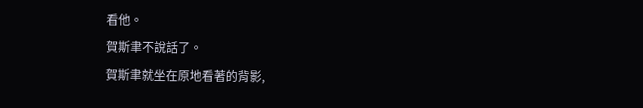看他。
賀斯聿不說話了。
賀斯聿就坐在原地看著的背影,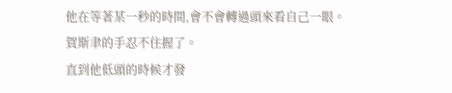他在等著某一秒的時間,會不會轉過頭來看自己一眼。
賀斯聿的手忍不住握了。
直到他低頭的時候才發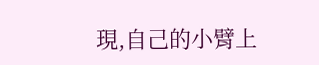現,自己的小臂上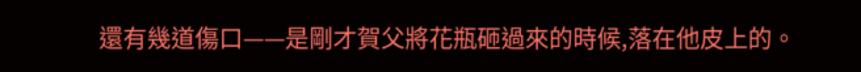還有幾道傷口——是剛才賀父將花瓶砸過來的時候,落在他皮上的。